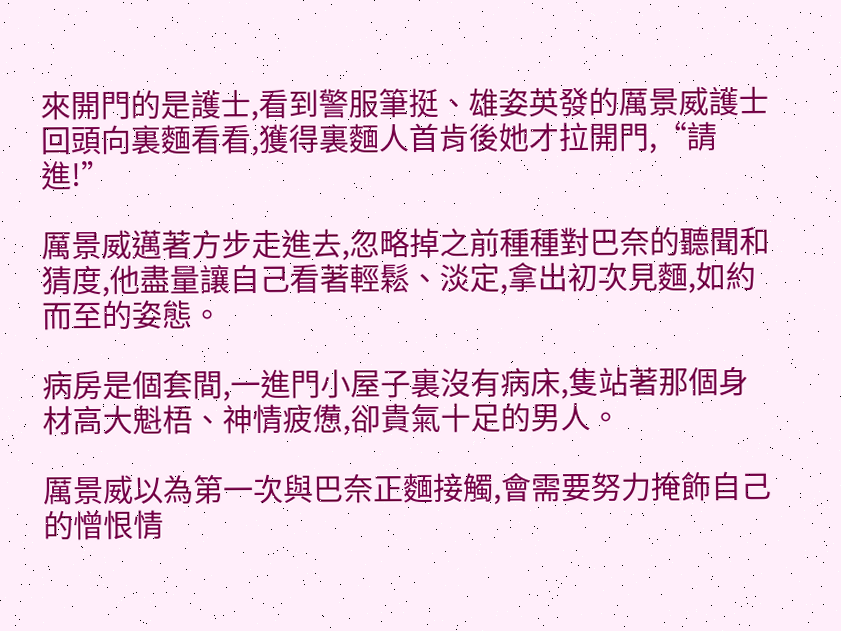來開門的是護士,看到警服筆挺、雄姿英發的厲景威護士回頭向裏麵看看,獲得裏麵人首肯後她才拉開門,“請進!”

厲景威邁著方步走進去,忽略掉之前種種對巴奈的聽聞和猜度,他盡量讓自己看著輕鬆、淡定,拿出初次見麵,如約而至的姿態。

病房是個套間,一進門小屋子裏沒有病床,隻站著那個身材高大魁梧、神情疲憊,卻貴氣十足的男人。

厲景威以為第一次與巴奈正麵接觸,會需要努力掩飾自己的憎恨情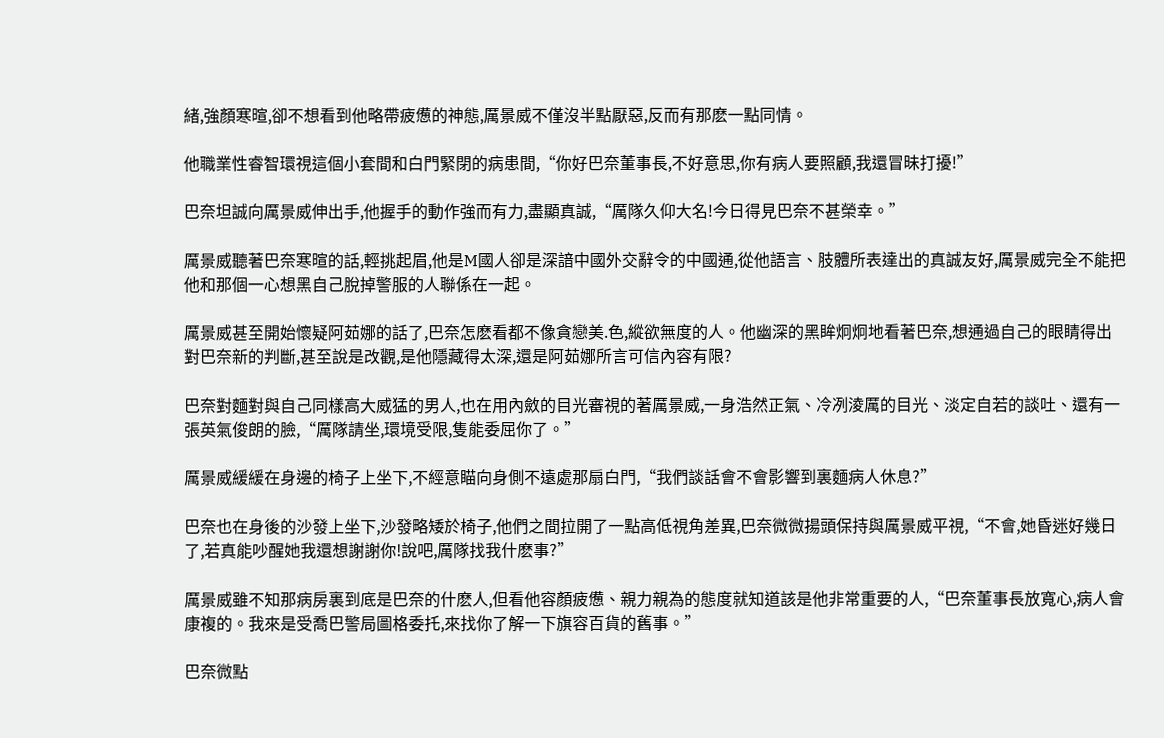緒,強顏寒暄,卻不想看到他略帶疲憊的神態,厲景威不僅沒半點厭惡,反而有那麽一點同情。

他職業性睿智環視這個小套間和白門緊閉的病患間,“你好巴奈董事長,不好意思,你有病人要照顧,我還冒昧打擾!”

巴奈坦誠向厲景威伸出手,他握手的動作強而有力,盡顯真誠,“厲隊久仰大名!今日得見巴奈不甚榮幸。”

厲景威聽著巴奈寒暄的話,輕挑起眉,他是M國人卻是深諳中國外交辭令的中國通,從他語言、肢體所表達出的真誠友好,厲景威完全不能把他和那個一心想黑自己脫掉警服的人聯係在一起。

厲景威甚至開始懷疑阿茹娜的話了,巴奈怎麽看都不像貪戀美.色,縱欲無度的人。他幽深的黑眸炯炯地看著巴奈,想通過自己的眼睛得出對巴奈新的判斷,甚至說是改觀,是他隱藏得太深,還是阿茹娜所言可信內容有限?

巴奈對麵對與自己同樣高大威猛的男人,也在用內斂的目光審視的著厲景威,一身浩然正氣、冷冽淩厲的目光、淡定自若的談吐、還有一張英氣俊朗的臉,“厲隊請坐,環境受限,隻能委屈你了。”

厲景威緩緩在身邊的椅子上坐下,不經意瞄向身側不遠處那扇白門,“我們談話會不會影響到裏麵病人休息?”

巴奈也在身後的沙發上坐下,沙發略矮於椅子,他們之間拉開了一點高低視角差異,巴奈微微揚頭保持與厲景威平視,“不會,她昏迷好幾日了,若真能吵醒她我還想謝謝你!說吧,厲隊找我什麽事?”

厲景威雖不知那病房裏到底是巴奈的什麽人,但看他容顏疲憊、親力親為的態度就知道該是他非常重要的人,“巴奈董事長放寬心,病人會康複的。我來是受喬巴警局圖格委托,來找你了解一下旗容百貨的舊事。”

巴奈微點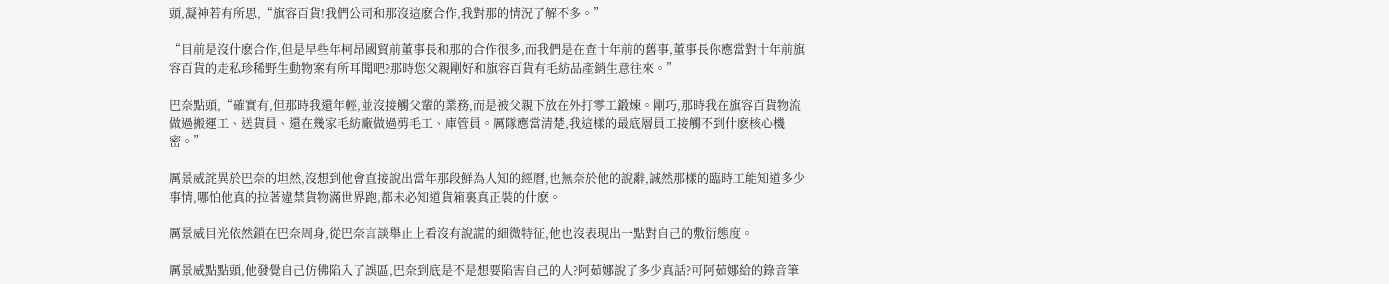頭,凝神若有所思,“旗容百貨!我們公司和那沒這麽合作,我對那的情況了解不多。”

“目前是沒什麽合作,但是早些年柯昂國貿前董事長和那的合作很多,而我們是在查十年前的舊事,董事長你應當對十年前旗容百貨的走私珍稀野生動物案有所耳聞吧?那時您父親剛好和旗容百貨有毛紡品產銷生意往來。”

巴奈點頭,“確實有,但那時我還年輕,並沒接觸父輩的業務,而是被父親下放在外打零工鍛煉。剛巧,那時我在旗容百貨物流做過搬運工、送貨員、還在幾家毛紡廠做過剪毛工、庫管員。厲隊應當清楚,我這樣的最底層員工接觸不到什麽核心機密。”

厲景威詫異於巴奈的坦然,沒想到他會直接說出當年那段鮮為人知的經曆,也無奈於他的說辭,誠然那樣的臨時工能知道多少事情,哪怕他真的拉著違禁貨物滿世界跑,都未必知道貨箱裏真正裝的什麽。

厲景威目光依然鎖在巴奈周身,從巴奈言談舉止上看沒有說謊的細微特征,他也沒表現出一點對自己的敷衍態度。

厲景威點點頭,他發覺自己仿佛陷入了誤區,巴奈到底是不是想要陷害自己的人?阿茹娜說了多少真話?可阿茹娜給的錄音筆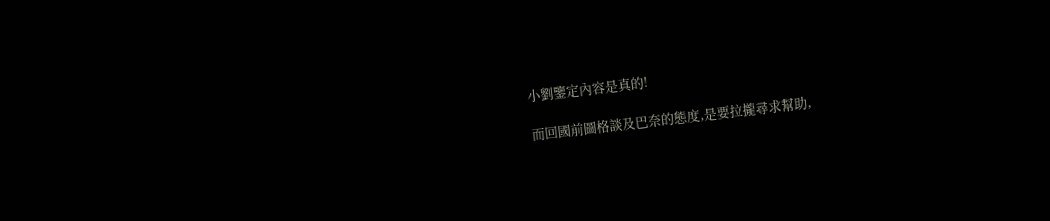小劉鑒定內容是真的!

而回國前圖格談及巴奈的態度,是要拉攏尋求幫助,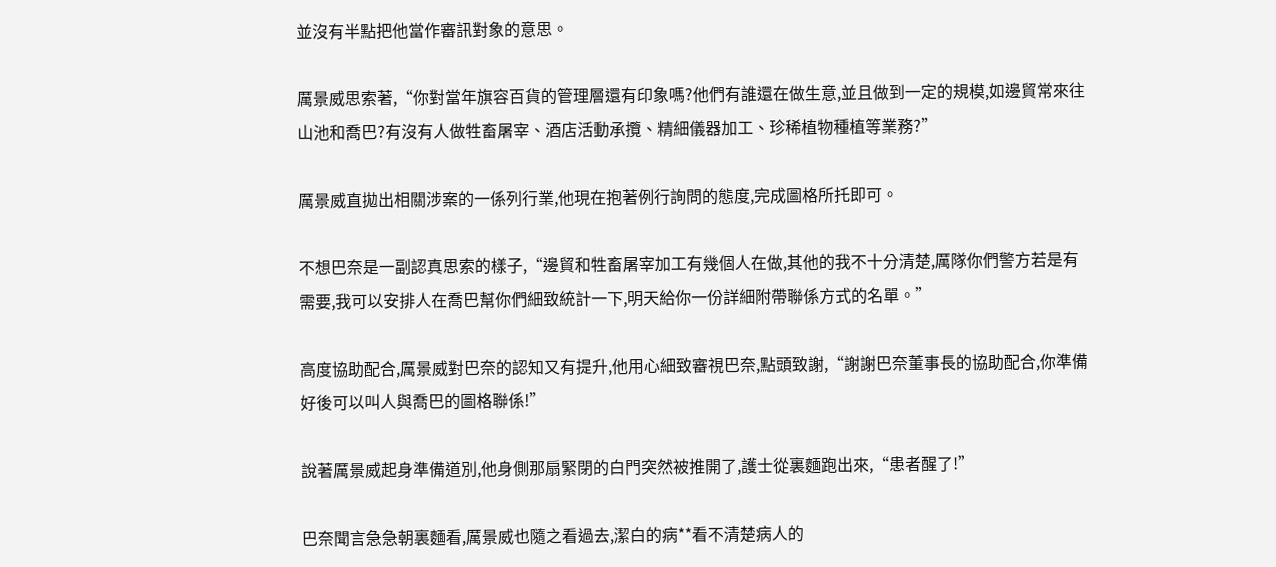並沒有半點把他當作審訊對象的意思。

厲景威思索著,“你對當年旗容百貨的管理層還有印象嗎?他們有誰還在做生意,並且做到一定的規模,如邊貿常來往山池和喬巴?有沒有人做牲畜屠宰、酒店活動承攬、精細儀器加工、珍稀植物種植等業務?”

厲景威直拋出相關涉案的一係列行業,他現在抱著例行詢問的態度,完成圖格所托即可。

不想巴奈是一副認真思索的樣子,“邊貿和牲畜屠宰加工有幾個人在做,其他的我不十分清楚,厲隊你們警方若是有需要,我可以安排人在喬巴幫你們細致統計一下,明天給你一份詳細附帶聯係方式的名單。”

高度協助配合,厲景威對巴奈的認知又有提升,他用心細致審視巴奈,點頭致謝,“謝謝巴奈董事長的協助配合,你準備好後可以叫人與喬巴的圖格聯係!”

說著厲景威起身準備道別,他身側那扇緊閉的白門突然被推開了,護士從裏麵跑出來,“患者醒了!”

巴奈聞言急急朝裏麵看,厲景威也隨之看過去,潔白的病**看不清楚病人的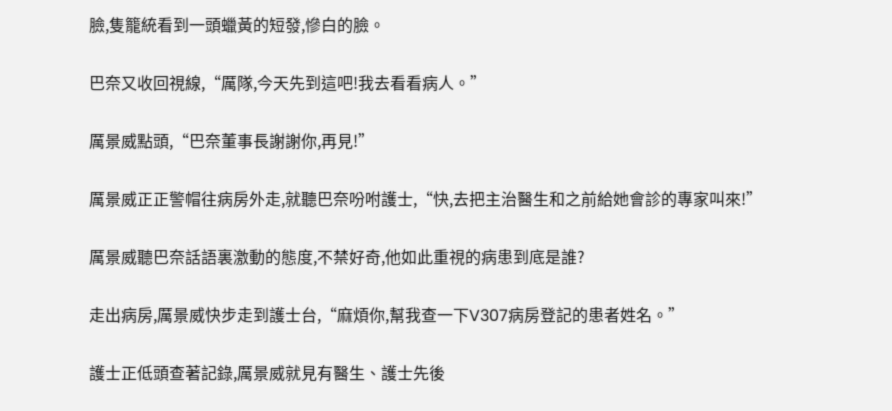臉,隻籠統看到一頭蠟黃的短發,慘白的臉。

巴奈又收回視線,“厲隊,今天先到這吧!我去看看病人。”

厲景威點頭,“巴奈董事長謝謝你,再見!”

厲景威正正警帽往病房外走,就聽巴奈吩咐護士,“快,去把主治醫生和之前給她會診的專家叫來!”

厲景威聽巴奈話語裏激動的態度,不禁好奇,他如此重視的病患到底是誰?

走出病房,厲景威快步走到護士台,“麻煩你,幫我查一下V307病房登記的患者姓名。”

護士正低頭查著記錄,厲景威就見有醫生、護士先後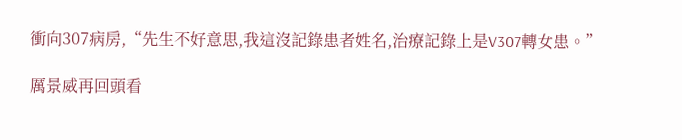衝向307病房,“先生不好意思,我這沒記錄患者姓名,治療記錄上是V307轉女患。”

厲景威再回頭看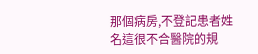那個病房,不登記患者姓名這很不合醫院的規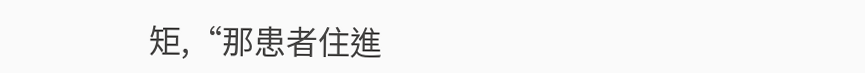矩,“那患者住進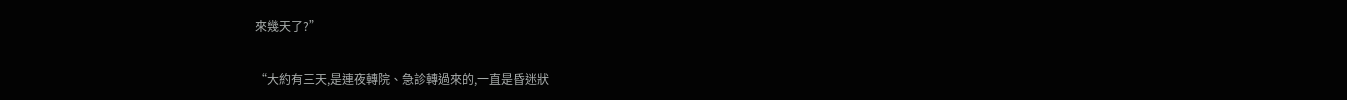來幾天了?”

“大約有三天,是連夜轉院、急診轉過來的,一直是昏迷狀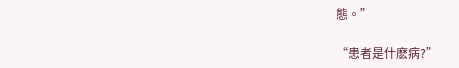態。”

“患者是什麽病?”